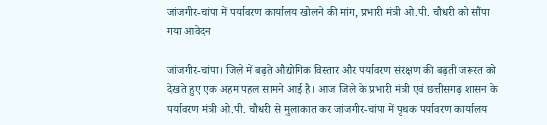जांजगीर-चांपा में पर्यावरण कार्यालय खोलने की मांग, प्रभारी मंत्री ओ.पी. चौधरी को सौंपा गया आवेदन

जांजगीर-चांपा। जिले में बढ़ते औद्योगिक विस्तार और पर्यावरण संरक्षण की बढ़ती जरूरत को देखते हुए एक अहम पहल सामने आई है। आज जिले के प्रभारी मंत्री एवं छत्तीसगढ़ शासन के पर्यावरण मंत्री ओ.पी. चौधरी से मुलाकात कर जांजगीर-चांपा में पृथक पर्यावरण कार्यालय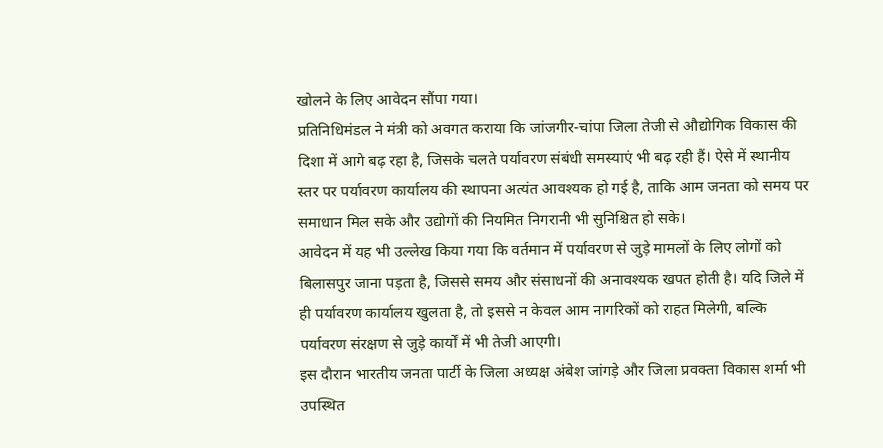खोलने के लिए आवेदन सौंपा गया।
प्रतिनिधिमंडल ने मंत्री को अवगत कराया कि जांजगीर-चांपा जिला तेजी से औद्योगिक विकास की दिशा में आगे बढ़ रहा है, जिसके चलते पर्यावरण संबंधी समस्याएं भी बढ़ रही हैं। ऐसे में स्थानीय स्तर पर पर्यावरण कार्यालय की स्थापना अत्यंत आवश्यक हो गई है, ताकि आम जनता को समय पर समाधान मिल सके और उद्योगों की नियमित निगरानी भी सुनिश्चित हो सके।
आवेदन में यह भी उल्लेख किया गया कि वर्तमान में पर्यावरण से जुड़े मामलों के लिए लोगों को बिलासपुर जाना पड़ता है, जिससे समय और संसाधनों की अनावश्यक खपत होती है। यदि जिले में ही पर्यावरण कार्यालय खुलता है, तो इससे न केवल आम नागरिकों को राहत मिलेगी, बल्कि पर्यावरण संरक्षण से जुड़े कार्यों में भी तेजी आएगी।
इस दौरान भारतीय जनता पार्टी के जिला अध्यक्ष अंबेश जांगड़े और जिला प्रवक्ता विकास शर्मा भी उपस्थित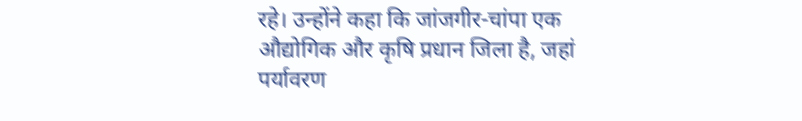रहे। उन्होंने कहा कि जांजगीर-चांपा एक औद्योगिक और कृषि प्रधान जिला है, जहां पर्यावरण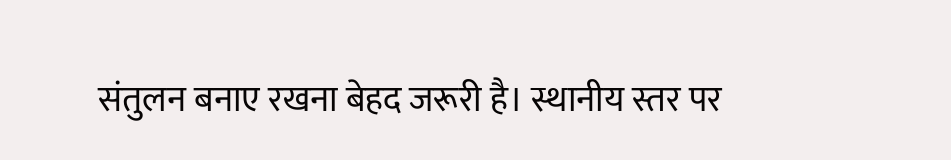संतुलन बनाए रखना बेहद जरूरी है। स्थानीय स्तर पर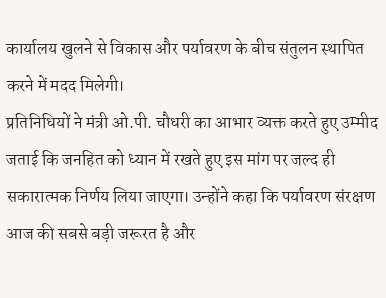कार्यालय खुलने से विकास और पर्यावरण के बीच संतुलन स्थापित करने में मदद मिलेगी।
प्रतिनिधियों ने मंत्री ओ.पी. चौधरी का आभार व्यक्त करते हुए उम्मीद जताई कि जनहित को ध्यान में रखते हुए इस मांग पर जल्द ही सकारात्मक निर्णय लिया जाएगा। उन्होंने कहा कि पर्यावरण संरक्षण आज की सबसे बड़ी जरूरत है और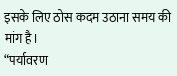इसके लिए ठोस कदम उठाना समय की मांग है।
“पर्यावरण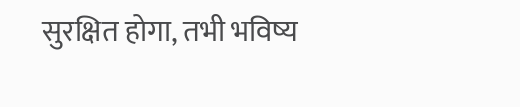सुरक्षित होगा, तभी भविष्य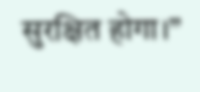सुरक्षित होगा।”